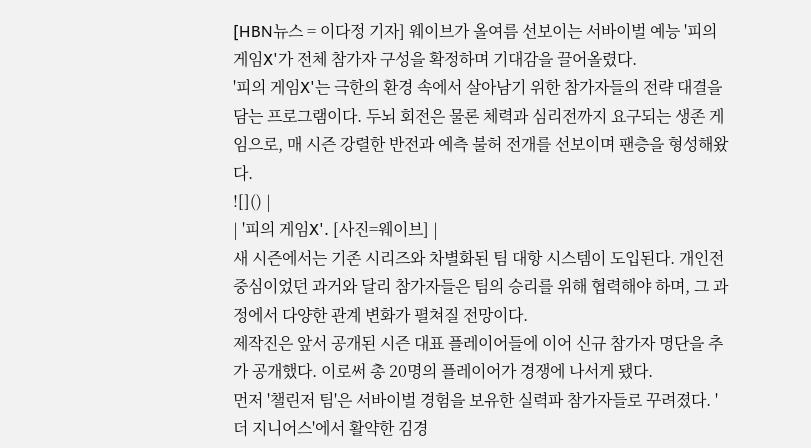[HBN뉴스 = 이다정 기자] 웨이브가 올여름 선보이는 서바이벌 예능 '피의 게임X'가 전체 참가자 구성을 확정하며 기대감을 끌어올렸다.
'피의 게임X'는 극한의 환경 속에서 살아남기 위한 참가자들의 전략 대결을 담는 프로그램이다. 두뇌 회전은 물론 체력과 심리전까지 요구되는 생존 게임으로, 매 시즌 강렬한 반전과 예측 불허 전개를 선보이며 팬층을 형성해왔다.
![]() |
| '피의 게임X'. [사진=웨이브] |
새 시즌에서는 기존 시리즈와 차별화된 팀 대항 시스템이 도입된다. 개인전 중심이었던 과거와 달리 참가자들은 팀의 승리를 위해 협력해야 하며, 그 과정에서 다양한 관계 변화가 펼쳐질 전망이다.
제작진은 앞서 공개된 시즌 대표 플레이어들에 이어 신규 참가자 명단을 추가 공개했다. 이로써 총 20명의 플레이어가 경쟁에 나서게 됐다.
먼저 '챌린저 팀'은 서바이벌 경험을 보유한 실력파 참가자들로 꾸려졌다. '더 지니어스'에서 활약한 김경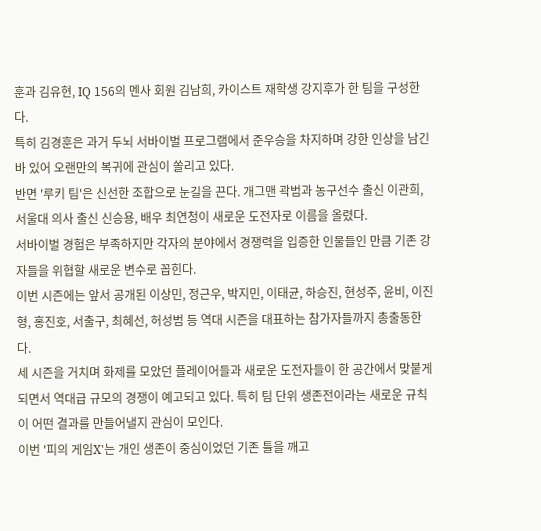훈과 김유현, IQ 156의 멘사 회원 김남희, 카이스트 재학생 강지후가 한 팀을 구성한다.
특히 김경훈은 과거 두뇌 서바이벌 프로그램에서 준우승을 차지하며 강한 인상을 남긴 바 있어 오랜만의 복귀에 관심이 쏠리고 있다.
반면 '루키 팀'은 신선한 조합으로 눈길을 끈다. 개그맨 곽범과 농구선수 출신 이관희, 서울대 의사 출신 신승용, 배우 최연청이 새로운 도전자로 이름을 올렸다.
서바이벌 경험은 부족하지만 각자의 분야에서 경쟁력을 입증한 인물들인 만큼 기존 강자들을 위협할 새로운 변수로 꼽힌다.
이번 시즌에는 앞서 공개된 이상민, 정근우, 박지민, 이태균, 하승진, 현성주, 윤비, 이진형, 홍진호, 서출구, 최혜선, 허성범 등 역대 시즌을 대표하는 참가자들까지 총출동한다.
세 시즌을 거치며 화제를 모았던 플레이어들과 새로운 도전자들이 한 공간에서 맞붙게 되면서 역대급 규모의 경쟁이 예고되고 있다. 특히 팀 단위 생존전이라는 새로운 규칙이 어떤 결과를 만들어낼지 관심이 모인다.
이번 '피의 게임X'는 개인 생존이 중심이었던 기존 틀을 깨고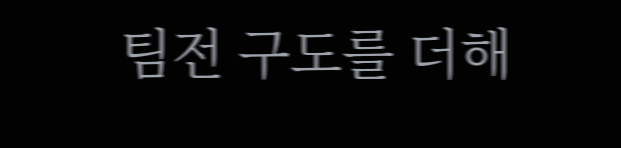팀전 구도를 더해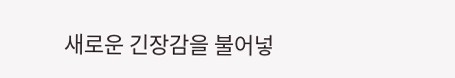새로운 긴장감을 불어넣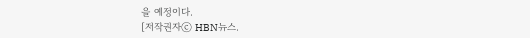을 예정이다.
[저작권자ⓒ HBN뉴스.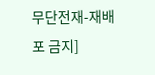무단전재-재배포 금지]